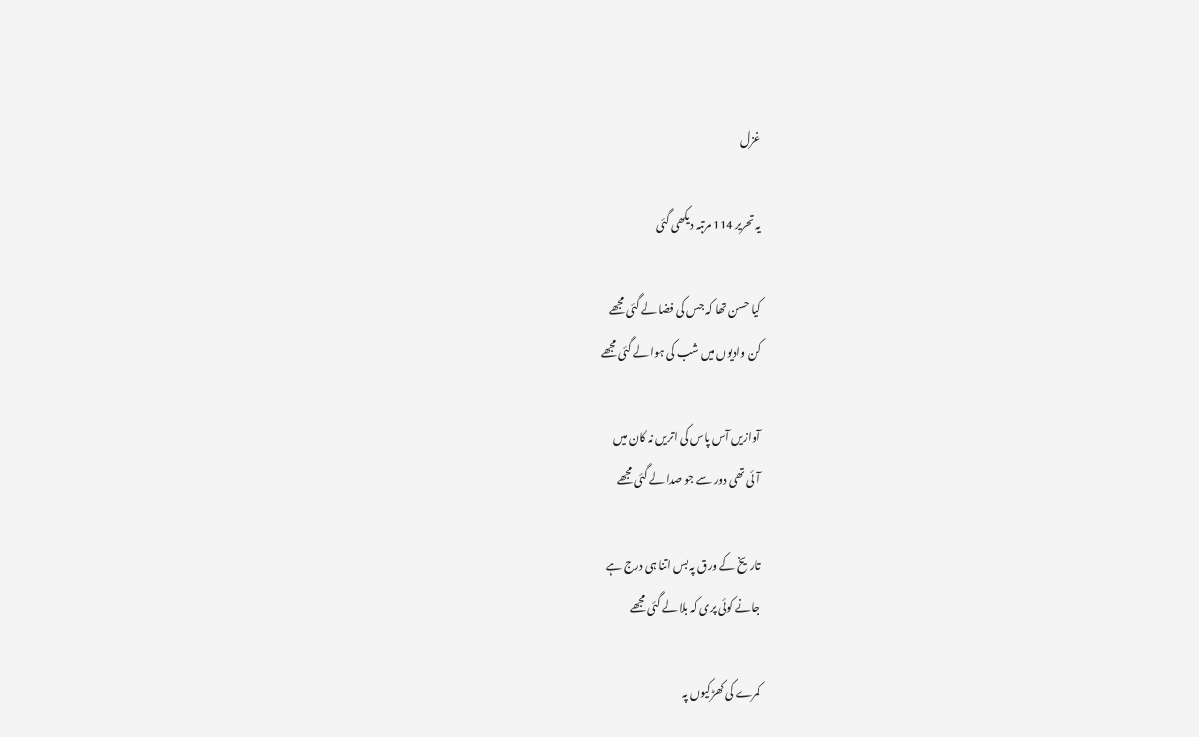غزل

یہ تحریر 114 مرتبہ دیکھی گئی

کیا حسن تھا کہ جس کی فضا لے گئی مجھے
کن وادیوں میں شب کی ہوا لے گئی مجھے

آوازیں آس پاس کی اتریں نہ کان میں
آئی تھی دور سے جو صدا لے گئی مجھے

تاریخ کے ورق پہ بس اتنا ہی درج ہے
جانے کوئی پری کہ بلا لے گئی مجھے

کمرے کی کھڑکیوں پہ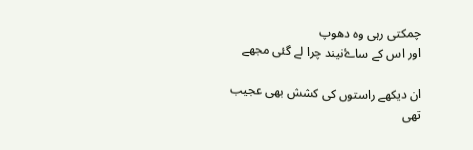چمکتی رہی وہ دھوپ
اور اس کے ساۓنیند چرا لے گئی مجھے

ان دیکھے راستوں کی کشش بھی عجیب تھی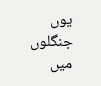یوں جنگلوں میں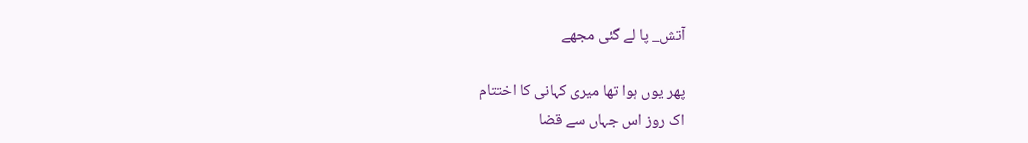آتش_ پا لے گئی مجھے

پھر یوں ہوا تھا میری کہانی کا اختتام
اک روز اس جہاں سے قضا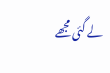لے گئی مجھے